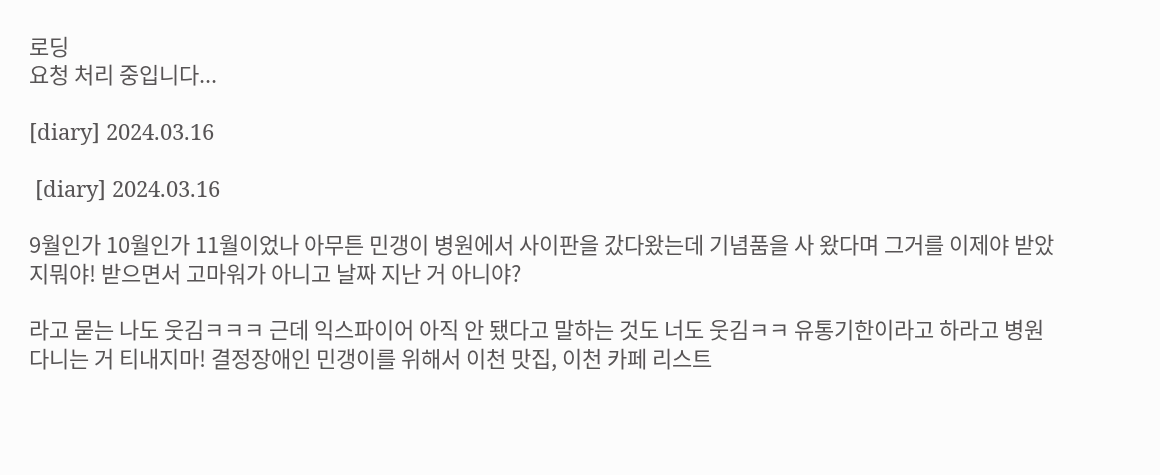로딩
요청 처리 중입니다...

[diary] 2024.03.16

 [diary] 2024.03.16

9월인가 10월인가 11월이었나 아무튼 민갱이 병원에서 사이판을 갔다왔는데 기념품을 사 왔다며 그거를 이제야 받았지뭐야! 받으면서 고마워가 아니고 날짜 지난 거 아니야?

라고 묻는 나도 웃김ㅋㅋㅋ 근데 익스파이어 아직 안 됐다고 말하는 것도 너도 웃김ㅋㅋ 유통기한이라고 하라고 병원 다니는 거 티내지마! 결정장애인 민갱이를 위해서 이천 맛집, 이천 카페 리스트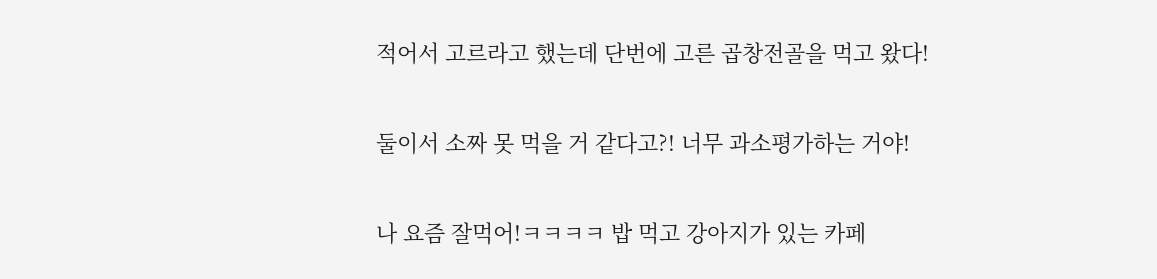적어서 고르라고 했는데 단번에 고른 곱창전골을 먹고 왔다!

둘이서 소짜 못 먹을 거 같다고?! 너무 과소평가하는 거야!

나 요즘 잘먹어!ㅋㅋㅋㅋ 밥 먹고 강아지가 있는 카페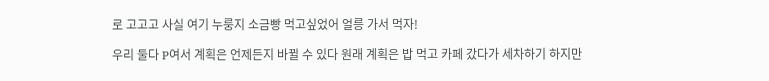로 고고고 사실 여기 누룽지 소금빵 먹고싶었어 얼릉 가서 먹자!

우리 둘다 P여서 계획은 언제든지 바뀔 수 있다 원래 계획은 밥 먹고 카페 갔다가 세차하기 하지만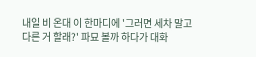내일 비 온대 이 한마디에 '그러면 세차 말고 다른 거 할래?' 파묘 볼까 하다가 대화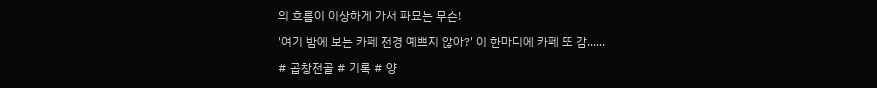의 흐름이 이상하게 가서 파묘는 무슨!

'여기 밤에 보는 카페 전경 예쁘지 않아?' 이 한마디에 카페 또 감......

# 곱창전골 # 기록 # 양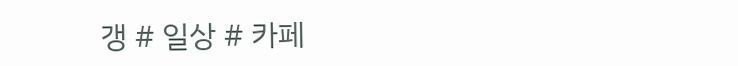갱 # 일상 # 카페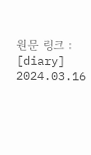원문 링크 : [diary] 2024.03.16